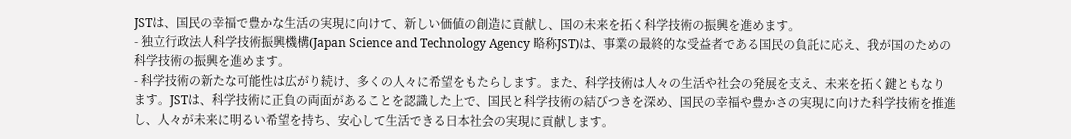JSTは、国民の幸福で豊かな生活の実現に向けて、新しい価値の創造に貢献し、国の未来を拓く科学技術の振興を進めます。
- 独立行政法人科学技術振興機構(Japan Science and Technology Agency 略称JST)は、事業の最終的な受益者である国民の負託に応え、我が国のための科学技術の振興を進めます。
- 科学技術の新たな可能性は広がり続け、多くの人々に希望をもたらします。また、科学技術は人々の生活や社会の発展を支え、未来を拓く鍵ともなります。JSTは、科学技術に正負の両面があることを認識した上で、国民と科学技術の結びつきを深め、国民の幸福や豊かさの実現に向けた科学技術を推進し、人々が未来に明るい希望を持ち、安心して生活できる日本社会の実現に貢献します。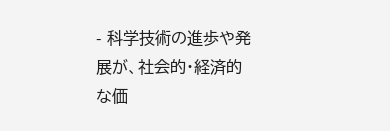- 科学技術の進歩や発展が、社会的・経済的な価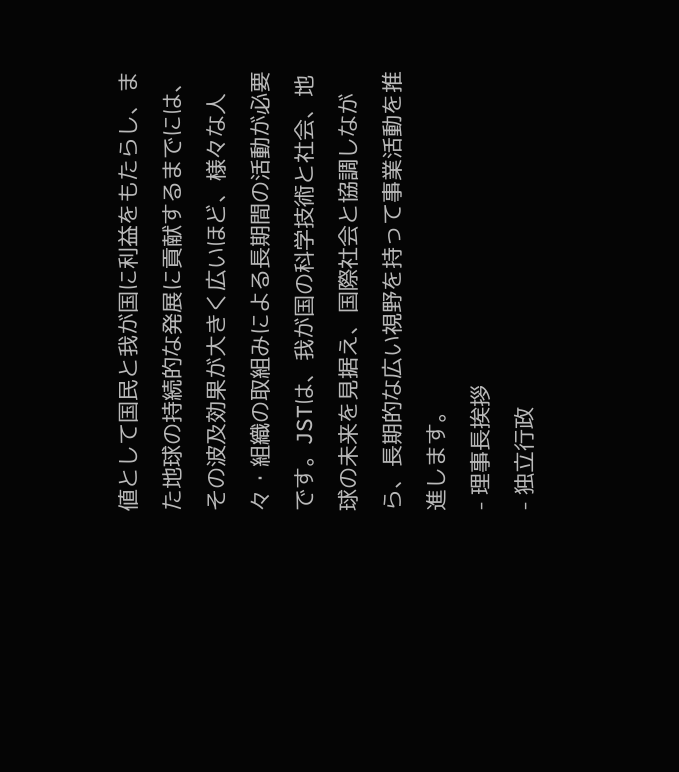値として国民と我が国に利益をもたらし、また地球の持続的な発展に貢献するまでには、その波及効果が大きく広いほど、様々な人々・組織の取組みによる長期間の活動が必要です。JSTは、我が国の科学技術と社会、地球の未来を見据え、国際社会と協調しながら、長期的な広い視野を持って事業活動を推進します。
- 理事長挨拶
- 独立行政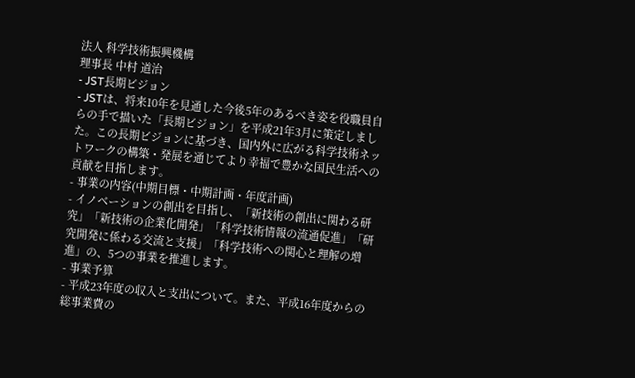法人 科学技術振興機構
理事長 中村 道治
- JST長期ビジョン
- JSTは、将来10年を見通した今後5年のあるべき姿を役職員自らの手で描いた「長期ビジョン」を平成21年3月に策定しました。この長期ビジョンに基づき、国内外に広がる科学技術ネットワークの構築・発展を通じてより幸福で豊かな国民生活への貢献を目指します。
- 事業の内容(中期目標・中期計画・年度計画)
- イノベーションの創出を目指し、「新技術の創出に関わる研究」「新技術の企業化開発」「科学技術情報の流通促進」「研究開発に係わる交流と支援」「科学技術への関心と理解の増進」の、5つの事業を推進します。
- 事業予算
- 平成23年度の収入と支出について。また、平成16年度からの総事業費の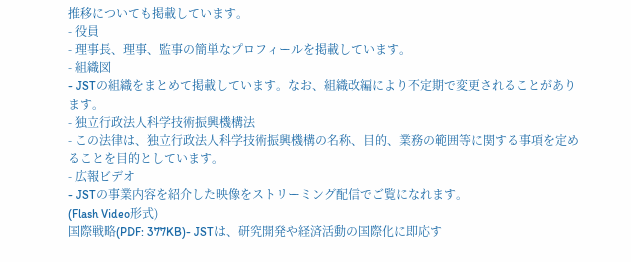推移についても掲載しています。
- 役員
- 理事長、理事、監事の簡単なプロフィールを掲載しています。
- 組織図
- JSTの組織をまとめて掲載しています。なお、組織改編により不定期で変更されることがあります。
- 独立行政法人科学技術振興機構法
- この法律は、独立行政法人科学技術振興機構の名称、目的、業務の範囲等に関する事項を定めることを目的としています。
- 広報ビデオ
- JSTの事業内容を紹介した映像をストリーミング配信でご覧になれます。
(Flash Video形式)
国際戦略(PDF: 377KB)- JSTは、研究開発や経済活動の国際化に即応す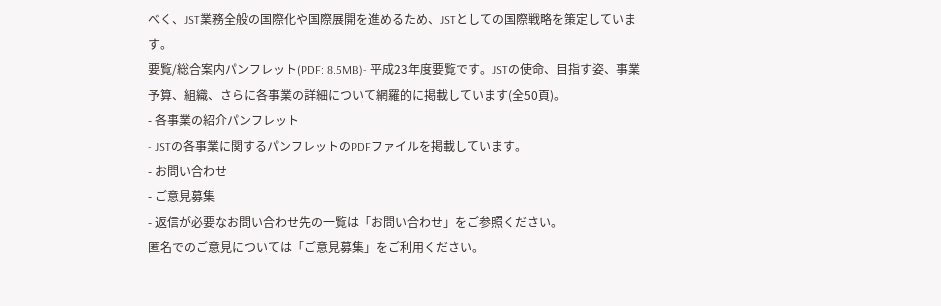べく、JST業務全般の国際化や国際展開を進めるため、JSTとしての国際戦略を策定しています。
要覧/総合案内パンフレット(PDF: 8.5MB)- 平成23年度要覧です。JSTの使命、目指す姿、事業予算、組織、さらに各事業の詳細について網羅的に掲載しています(全50頁)。
- 各事業の紹介パンフレット
- JSTの各事業に関するパンフレットのPDFファイルを掲載しています。
- お問い合わせ
- ご意見募集
- 返信が必要なお問い合わせ先の一覧は「お問い合わせ」をご参照ください。
匿名でのご意見については「ご意見募集」をご利用ください。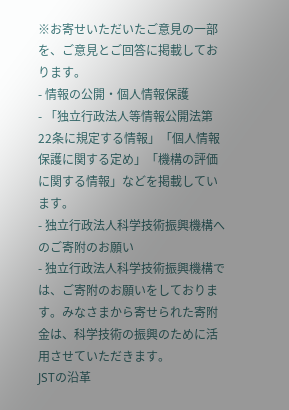※お寄せいただいたご意見の一部を、ご意見とご回答に掲載しております。
- 情報の公開・個人情報保護
- 「独立行政法人等情報公開法第22条に規定する情報」「個人情報保護に関する定め」「機構の評価に関する情報」などを掲載しています。
- 独立行政法人科学技術振興機構へのご寄附のお願い
- 独立行政法人科学技術振興機構では、ご寄附のお願いをしております。みなさまから寄せられた寄附金は、科学技術の振興のために活用させていただきます。
JSTの沿革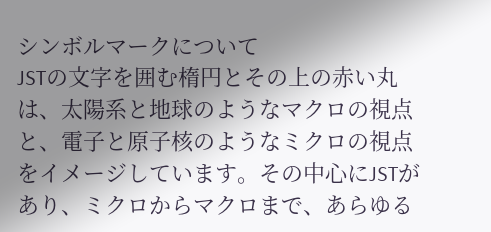シンボルマークについて
JSTの文字を囲む楕円とその上の赤い丸は、太陽系と地球のようなマクロの視点と、電子と原子核のようなミクロの視点をイメージしています。その中心にJSTがあり、ミクロからマクロまで、あらゆる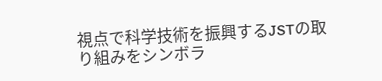視点で科学技術を振興するJSTの取り組みをシンボラ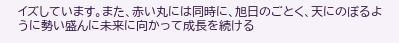イズしています。また、赤い丸には同時に、旭日のごとく、天にのぼるように勢い盛んに未来に向かって成長を続ける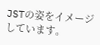JSTの姿をイメージしています。